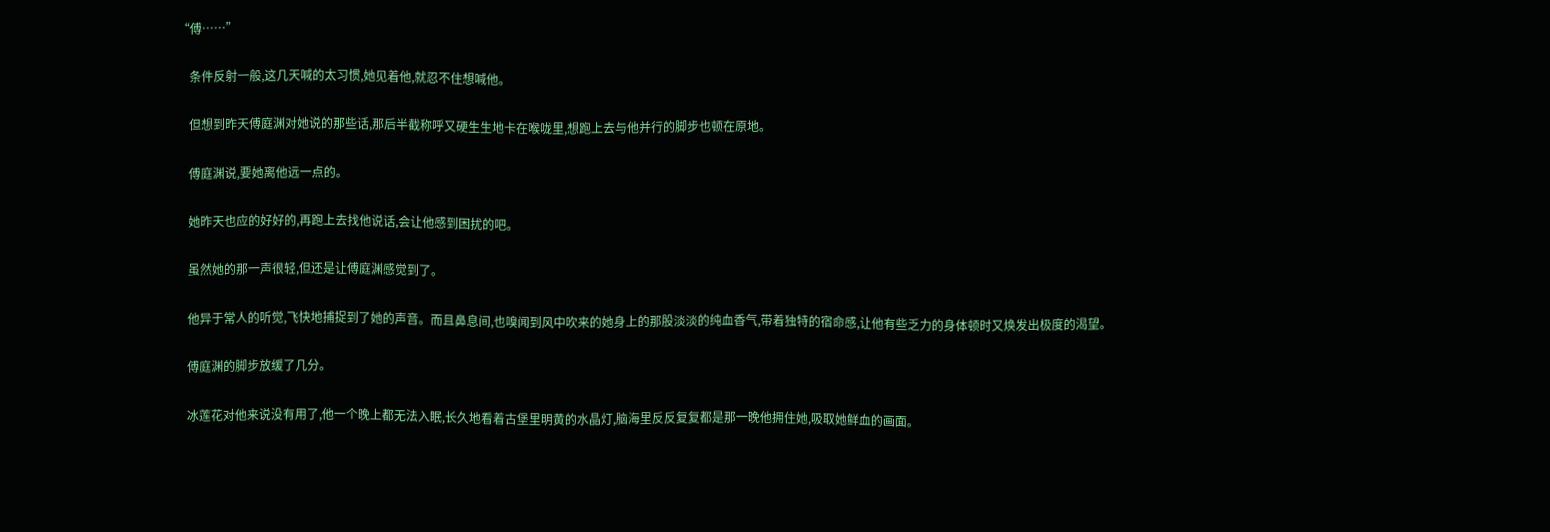“傅……”

    条件反射一般,这几天喊的太习惯,她见着他,就忍不住想喊他。

    但想到昨天傅庭渊对她说的那些话,那后半截称呼又硬生生地卡在喉咙里,想跑上去与他并行的脚步也顿在原地。

    傅庭渊说,要她离他远一点的。

    她昨天也应的好好的,再跑上去找他说话,会让他感到困扰的吧。

    虽然她的那一声很轻,但还是让傅庭渊感觉到了。

    他异于常人的听觉,飞快地捕捉到了她的声音。而且鼻息间,也嗅闻到风中吹来的她身上的那股淡淡的纯血香气,带着独特的宿命感,让他有些乏力的身体顿时又焕发出极度的渴望。

    傅庭渊的脚步放缓了几分。

    冰莲花对他来说没有用了,他一个晚上都无法入眠,长久地看着古堡里明黄的水晶灯,脑海里反反复复都是那一晚他拥住她,吸取她鲜血的画面。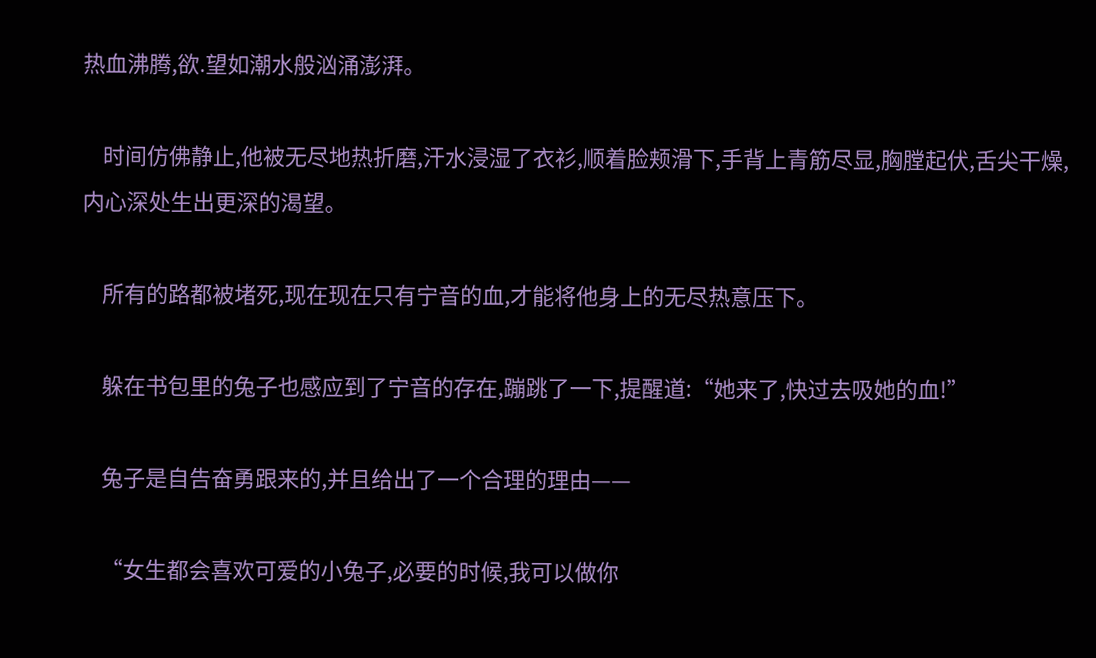热血沸腾,欲.望如潮水般汹涌澎湃。

    时间仿佛静止,他被无尽地热折磨,汗水浸湿了衣衫,顺着脸颊滑下,手背上青筋尽显,胸膛起伏,舌尖干燥,内心深处生出更深的渴望。

    所有的路都被堵死,现在现在只有宁音的血,才能将他身上的无尽热意压下。

    躲在书包里的兔子也感应到了宁音的存在,蹦跳了一下,提醒道:“她来了,快过去吸她的血!”

    兔子是自告奋勇跟来的,并且给出了一个合理的理由——

    “女生都会喜欢可爱的小兔子,必要的时候,我可以做你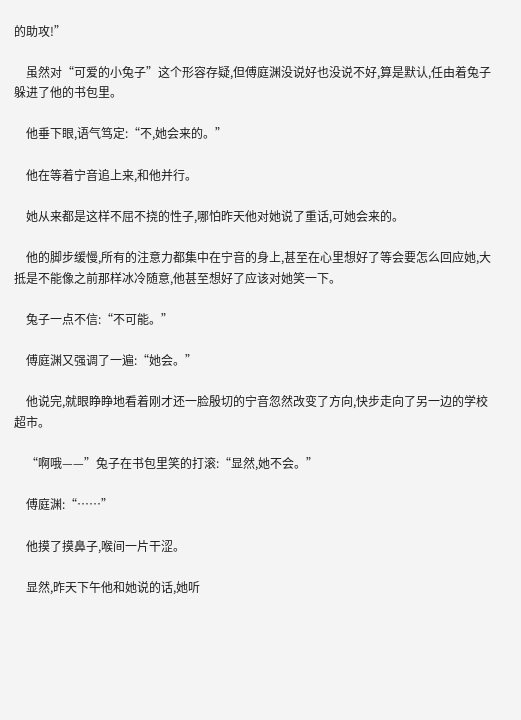的助攻!”

    虽然对“可爱的小兔子”这个形容存疑,但傅庭渊没说好也没说不好,算是默认,任由着兔子躲进了他的书包里。

    他垂下眼,语气笃定:“不,她会来的。”

    他在等着宁音追上来,和他并行。

    她从来都是这样不屈不挠的性子,哪怕昨天他对她说了重话,可她会来的。

    他的脚步缓慢,所有的注意力都集中在宁音的身上,甚至在心里想好了等会要怎么回应她,大抵是不能像之前那样冰冷随意,他甚至想好了应该对她笑一下。

    兔子一点不信:“不可能。”

    傅庭渊又强调了一遍:“她会。”

    他说完,就眼睁睁地看着刚才还一脸殷切的宁音忽然改变了方向,快步走向了另一边的学校超市。

    “啊哦——”兔子在书包里笑的打滚:“显然,她不会。”

    傅庭渊:“……”

    他摸了摸鼻子,喉间一片干涩。

    显然,昨天下午他和她说的话,她听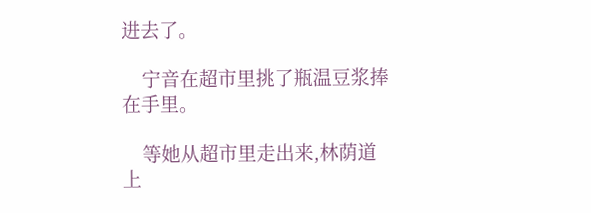进去了。

    宁音在超市里挑了瓶温豆浆捧在手里。

    等她从超市里走出来,林荫道上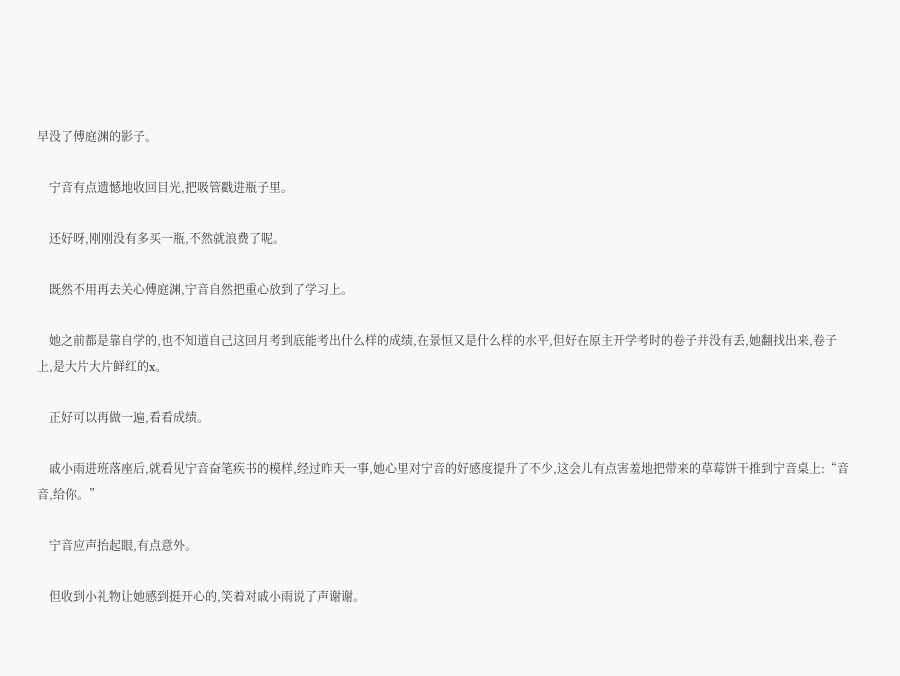早没了傅庭渊的影子。

    宁音有点遗憾地收回目光,把吸管戳进瓶子里。

    还好呀,刚刚没有多买一瓶,不然就浪费了呢。

    既然不用再去关心傅庭渊,宁音自然把重心放到了学习上。

    她之前都是靠自学的,也不知道自己这回月考到底能考出什么样的成绩,在景恒又是什么样的水平,但好在原主开学考时的卷子并没有丢,她翻找出来,卷子上,是大片大片鲜红的x。

    正好可以再做一遍,看看成绩。

    戚小雨进班落座后,就看见宁音奋笔疾书的模样,经过昨天一事,她心里对宁音的好感度提升了不少,这会儿有点害羞地把带来的草莓饼干推到宁音桌上:“音音,给你。”

    宁音应声抬起眼,有点意外。

    但收到小礼物让她感到挺开心的,笑着对戚小雨说了声谢谢。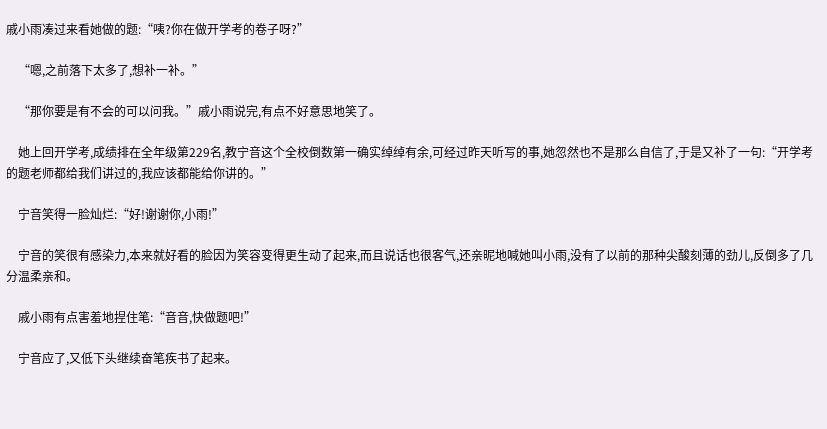戚小雨凑过来看她做的题:“咦?你在做开学考的卷子呀?”

    “嗯,之前落下太多了,想补一补。”

    “那你要是有不会的可以问我。”戚小雨说完,有点不好意思地笑了。

    她上回开学考,成绩排在全年级第229名,教宁音这个全校倒数第一确实绰绰有余,可经过昨天听写的事,她忽然也不是那么自信了,于是又补了一句:“开学考的题老师都给我们讲过的,我应该都能给你讲的。”

    宁音笑得一脸灿烂:“好!谢谢你,小雨!”

    宁音的笑很有感染力,本来就好看的脸因为笑容变得更生动了起来,而且说话也很客气,还亲昵地喊她叫小雨,没有了以前的那种尖酸刻薄的劲儿,反倒多了几分温柔亲和。

    戚小雨有点害羞地捏住笔:“音音,快做题吧!”

    宁音应了,又低下头继续奋笔疾书了起来。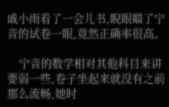戚小雨看了一会儿书,睨眼瞄了宁音的试卷一眼,竟然正确率很高。

    宁音的数学相对其他科目来讲要弱一些,卷子坐起来就没有之前那么流畅,她时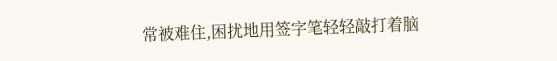常被难住,困扰地用签字笔轻轻敲打着脑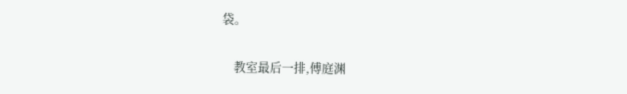袋。

    教室最后一排,傅庭渊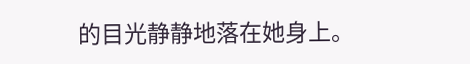的目光静静地落在她身上。